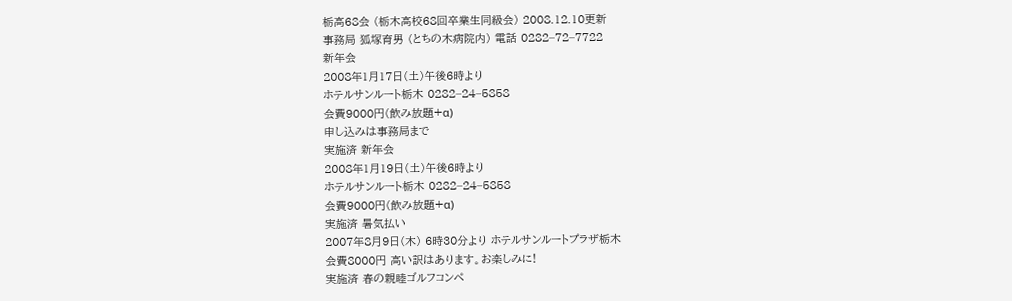栃高68会 (栃木高校68回卒業生同級会) 2008.12.10更新
事務局 狐塚育男 (とちの木病院内) 電話 0282−72−7722
新年会
2008年1月17日(土)午後6時より
ホテルサンルート栃木 0282−24−5858
会費9000円(飲み放題+α)
申し込みは事務局まで
実施済 新年会
2008年1月19日(土)午後6時より
ホテルサンルート栃木 0282−24−5858
会費9000円(飲み放題+α)
実施済 暑気払い
2007年8月9日(木) 6時30分より ホテルサンルートプラザ栃木
会費8000円 高い訳はあります。お楽しみに!
実施済 春の親睦ゴルフコンペ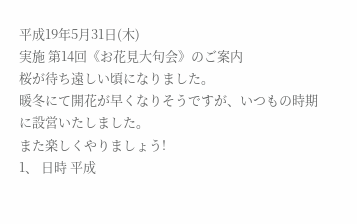平成19年5月31日(木)
実施 第14回《お花見大句会》のご案内
桜が待ち遠しい頃になりました。
暖冬にて開花が早くなりそうですが、いつもの時期に設営いたしました。
また楽しくやりましょう!
1、 日時 平成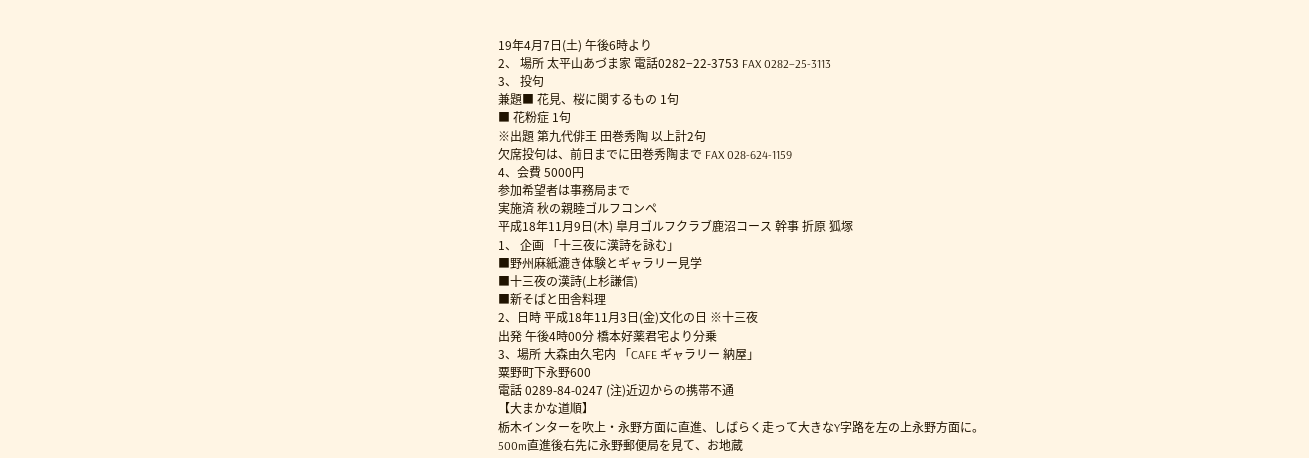19年4月7日(土) 午後6時より
2、 場所 太平山あづま家 電話0282−22-3753 FAX 0282−25-3113
3、 投句
兼題■ 花見、桜に関するもの 1句
■ 花粉症 1句
※出題 第九代俳王 田巻秀陶 以上計2句
欠席投句は、前日までに田巻秀陶まで FAX 028-624-1159
4、会費 5000円
参加希望者は事務局まで
実施済 秋の親睦ゴルフコンペ
平成18年11月9日(木) 皐月ゴルフクラブ鹿沼コース 幹事 折原 狐塚
1、 企画 「十三夜に漢詩を詠む」
■野州麻紙漉き体験とギャラリー見学
■十三夜の漢詩(上杉謙信)
■新そばと田舎料理
2、日時 平成18年11月3日(金)文化の日 ※十三夜
出発 午後4時00分 橋本好薬君宅より分乗
3、場所 大森由久宅内 「CAFE ギャラリー 納屋」
粟野町下永野600
電話 0289-84-0247 (注)近辺からの携帯不通
【大まかな道順】
栃木インターを吹上・永野方面に直進、しばらく走って大きなY字路を左の上永野方面に。
500m直進後右先に永野郵便局を見て、お地蔵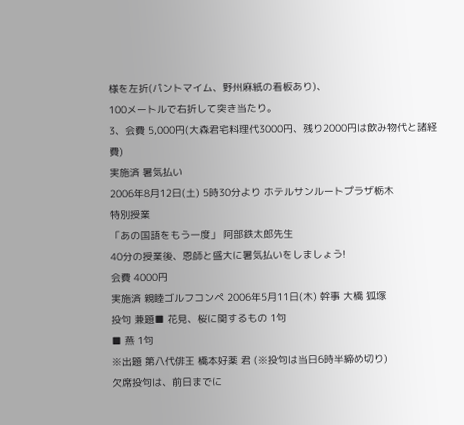様を左折(パントマイム、野州麻紙の看板あり)、
100メートルで右折して突き当たり。
3、会費 5,000円(大森君宅料理代3000円、残り2000円は飲み物代と諸経費)
実施済 暑気払い
2006年8月12日(土) 5時30分より ホテルサンルートプラザ栃木
特別授業
「あの国語をもう一度」 阿部鉄太郎先生
40分の授業後、恩師と盛大に暑気払いをしましょう!
会費 4000円
実施済 親睦ゴルフコンペ 2006年5月11日(木) 幹事 大橋 狐塚
投句 兼題■ 花見、桜に関するもの 1句
■ 燕 1句
※出題 第八代俳王 橋本好薬 君 (※投句は当日6時半締め切り)
欠席投句は、前日までに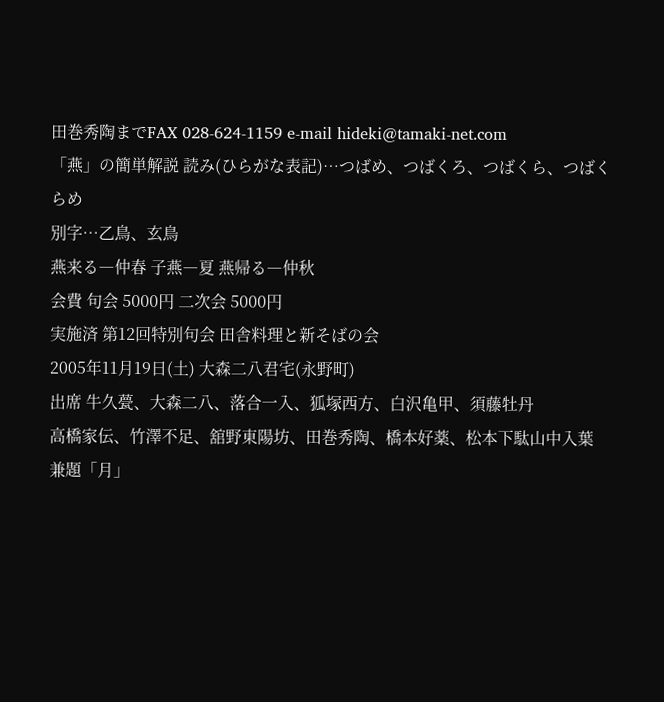田巻秀陶までFAX 028-624-1159 e-mail hideki@tamaki-net.com
「燕」の簡単解説 読み(ひらがな表記)…つばめ、つばくろ、つばくら、つばくらめ
別字…乙鳥、玄鳥
燕来る―仲春 子燕―夏 燕帰る―仲秋
会費 句会 5000円 二次会 5000円
実施済 第12回特別句会 田舎料理と新そばの会
2005年11月19日(土) 大森二八君宅(永野町)
出席 牛久甍、大森二八、落合一入、狐塚西方、白沢亀甲、須藤牡丹
高橋家伝、竹澤不足、舘野東陽坊、田巻秀陶、橋本好薬、松本下駄山中入葉
兼題「月」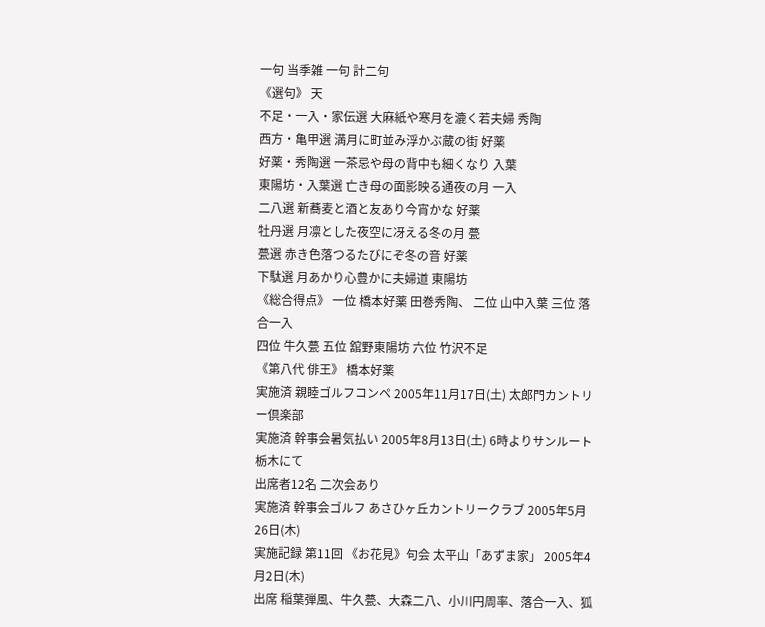一句 当季雑 一句 計二句
《選句》 天
不足・一入・家伝選 大麻紙や寒月を漉く若夫婦 秀陶
西方・亀甲選 満月に町並み浮かぶ蔵の街 好薬
好薬・秀陶選 一茶忌や母の背中も細くなり 入葉
東陽坊・入葉選 亡き母の面影映る通夜の月 一入
二八選 新蕎麦と酒と友あり今宵かな 好薬
牡丹選 月凛とした夜空に冴える冬の月 甍
甍選 赤き色落つるたびにぞ冬の音 好薬
下駄選 月あかり心豊かに夫婦道 東陽坊
《総合得点》 一位 橋本好薬 田巻秀陶、 二位 山中入葉 三位 落合一入
四位 牛久甍 五位 舘野東陽坊 六位 竹沢不足
《第八代 俳王》 橋本好薬
実施済 親睦ゴルフコンペ 2005年11月17日(土) 太郎門カントリー倶楽部
実施済 幹事会暑気払い 2005年8月13日(土) 6時よりサンルート栃木にて
出席者12名 二次会あり
実施済 幹事会ゴルフ あさひヶ丘カントリークラブ 2005年5月26日(木)
実施記録 第11回 《お花見》句会 太平山「あずま家」 2005年4月2日(木)
出席 稲葉弾風、牛久甍、大森二八、小川円周率、落合一入、狐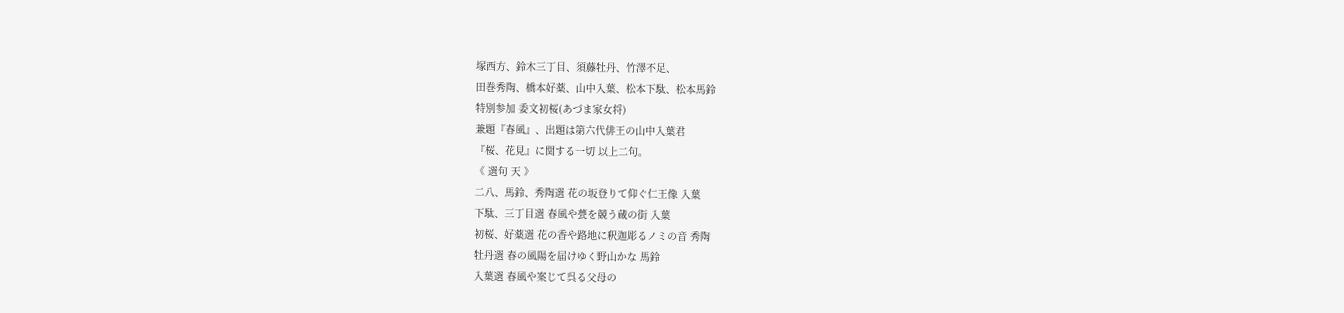塚西方、鈴木三丁目、須藤牡丹、竹澤不足、
田巻秀陶、橋本好薬、山中入葉、松本下駄、松本馬鈴
特別参加 委文初桜(あづま家女将)
兼題『春風』、出題は第六代俳王の山中入葉君
『桜、花見』に関する一切 以上二句。
《 選句 天 》
二八、馬鈴、秀陶選 花の坂登りて仰ぐ仁王像 入葉
下駄、三丁目選 春風や甍を競う蔵の街 入葉
初桜、好薬選 花の香や路地に釈迦彫るノミの音 秀陶
牡丹選 春の風陽を届けゆく野山かな 馬鈴
入葉選 春風や案じて呉る父母の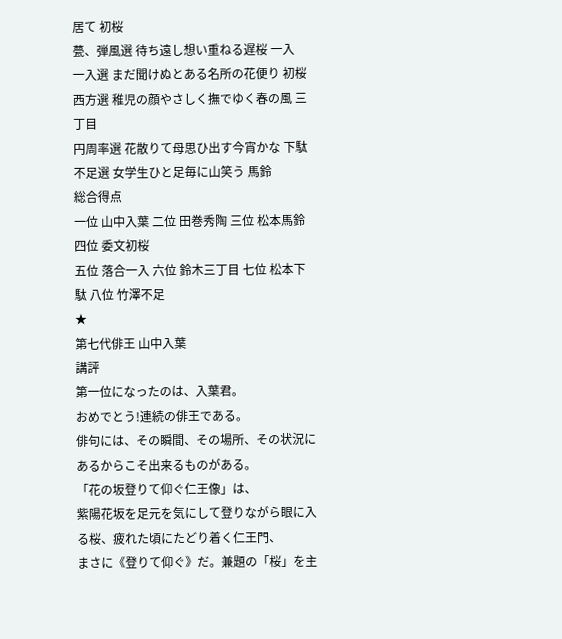居て 初桜
甍、弾風選 待ち遠し想い重ねる遅桜 一入
一入選 まだ聞けぬとある名所の花便り 初桜
西方選 稚児の顔やさしく撫でゆく春の風 三丁目
円周率選 花散りて母思ひ出す今宵かな 下駄
不足選 女学生ひと足毎に山笑う 馬鈴
総合得点
一位 山中入葉 二位 田巻秀陶 三位 松本馬鈴 四位 委文初桜
五位 落合一入 六位 鈴木三丁目 七位 松本下駄 八位 竹澤不足
★
第七代俳王 山中入葉
講評
第一位になったのは、入葉君。
おめでとう!連続の俳王である。
俳句には、その瞬間、その場所、その状況にあるからこそ出来るものがある。
「花の坂登りて仰ぐ仁王像」は、
紫陽花坂を足元を気にして登りながら眼に入る桜、疲れた頃にたどり着く仁王門、
まさに《登りて仰ぐ》だ。兼題の「桜」を主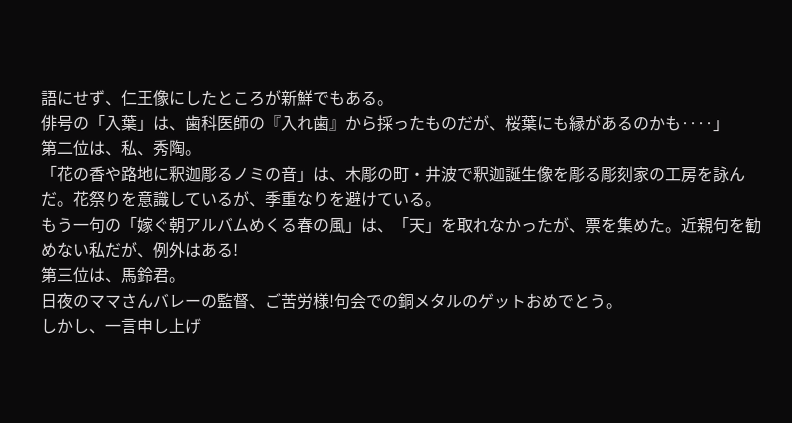語にせず、仁王像にしたところが新鮮でもある。
俳号の「入葉」は、歯科医師の『入れ歯』から採ったものだが、桜葉にも縁があるのかも‥‥」
第二位は、私、秀陶。
「花の香や路地に釈迦彫るノミの音」は、木彫の町・井波で釈迦誕生像を彫る彫刻家の工房を詠んだ。花祭りを意識しているが、季重なりを避けている。
もう一句の「嫁ぐ朝アルバムめくる春の風」は、「天」を取れなかったが、票を集めた。近親句を勧めない私だが、例外はある!
第三位は、馬鈴君。
日夜のママさんバレーの監督、ご苦労様!句会での銅メタルのゲットおめでとう。
しかし、一言申し上げ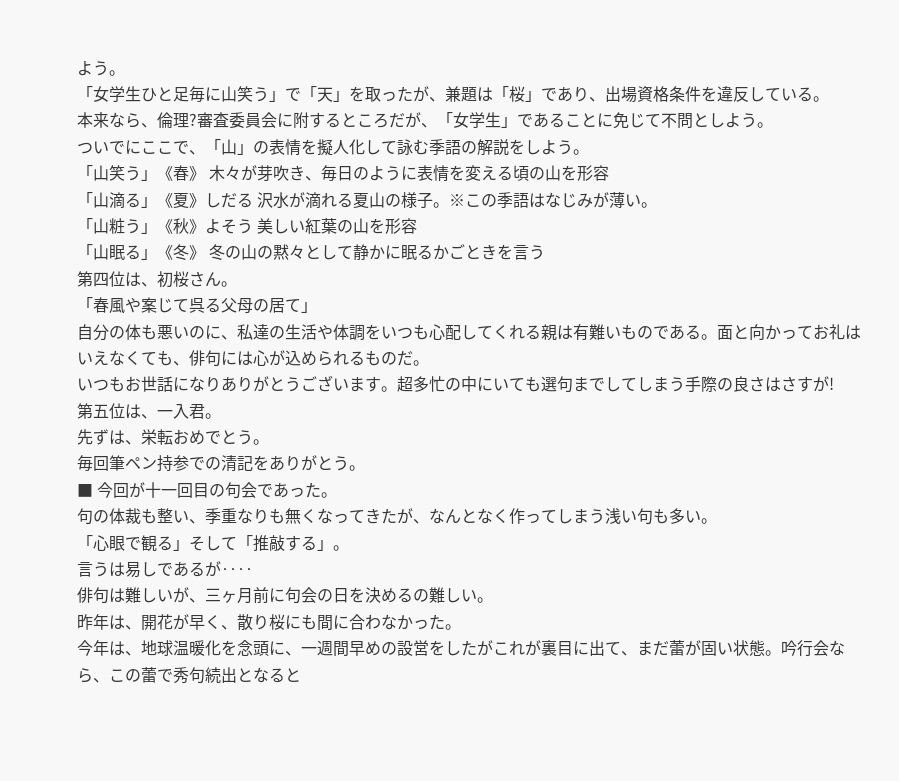よう。
「女学生ひと足毎に山笑う」で「天」を取ったが、兼題は「桜」であり、出場資格条件を違反している。
本来なら、倫理?審査委員会に附するところだが、「女学生」であることに免じて不問としよう。
ついでにここで、「山」の表情を擬人化して詠む季語の解説をしよう。
「山笑う」《春》 木々が芽吹き、毎日のように表情を変える頃の山を形容
「山滴る」《夏》しだる 沢水が滴れる夏山の様子。※この季語はなじみが薄い。
「山粧う」《秋》よそう 美しい紅葉の山を形容
「山眠る」《冬》 冬の山の黙々として静かに眠るかごときを言う
第四位は、初桜さん。
「春風や案じて呉る父母の居て」
自分の体も悪いのに、私達の生活や体調をいつも心配してくれる親は有難いものである。面と向かってお礼はいえなくても、俳句には心が込められるものだ。
いつもお世話になりありがとうございます。超多忙の中にいても選句までしてしまう手際の良さはさすが!
第五位は、一入君。
先ずは、栄転おめでとう。
毎回筆ペン持参での清記をありがとう。
■ 今回が十一回目の句会であった。
句の体裁も整い、季重なりも無くなってきたが、なんとなく作ってしまう浅い句も多い。
「心眼で観る」そして「推敲する」。
言うは易しであるが‥‥
俳句は難しいが、三ヶ月前に句会の日を決めるの難しい。
昨年は、開花が早く、散り桜にも間に合わなかった。
今年は、地球温暖化を念頭に、一週間早めの設営をしたがこれが裏目に出て、まだ蕾が固い状態。吟行会なら、この蕾で秀句続出となると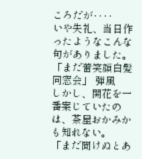ころだが‥‥
いや失礼、当日作ったようなこんな句がありました。
「まだ蕾笑顔白髪同窓会」 弾風
しかし、開花を一番案じていたのは、茶屋おかみかも知れない。
「まだ聞けぬとあ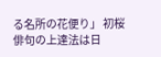る名所の花便り」 初桜
俳句の上達法は日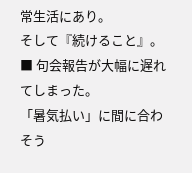常生活にあり。
そして『続けること』。
■ 句会報告が大幅に遅れてしまった。
「暑気払い」に間に合わそう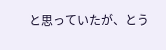と思っていたが、とう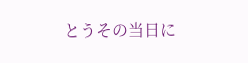とうその当日に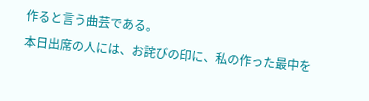作ると言う曲芸である。
本日出席の人には、お詫びの印に、私の作った最中を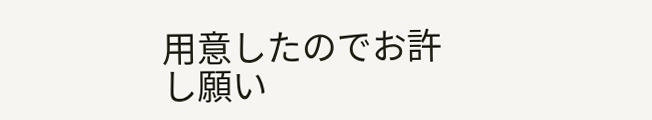用意したのでお許し願い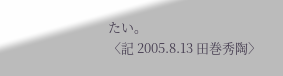たい。
〈記 2005.8.13 田巻秀陶〉